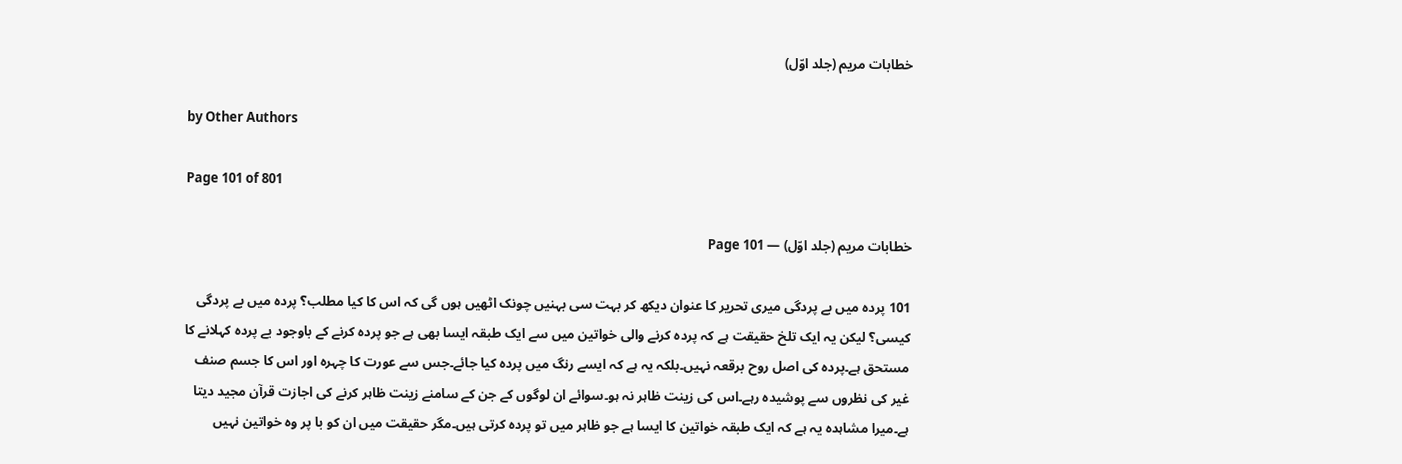خطابات مریم (جلد اوّل)

by Other Authors

Page 101 of 801

خطابات مریم (جلد اوّل) — Page 101

101 پردہ میں بے پردگی میری تحریر کا عنوان دیکھ کر بہت سی بہنیں چونک اٹھیں ہوں گی کہ اس کا کیا مطلب؟ پردہ میں بے پردگی کیسی؟ لیکن یہ ایک تلخ حقیقت ہے کہ پردہ کرنے والی خواتین میں سے ایک طبقہ ایسا بھی ہے جو پردہ کرنے کے باوجود بے پردہ کہلانے کا مستحق ہے۔پردہ کی اصل روح برقعہ نہیں۔بلکہ یہ ہے کہ ایسے رنگ میں پردہ کیا جائے۔جس سے عورت کا چہرہ اور اس کا جسم صنف غیر کی نظروں سے پوشیدہ رہے۔اس کی زینت ظاہر نہ ہو۔سوائے ان لوگوں کے جن کے سامنے زینت ظاہر کرنے کی اجازت قرآن مجید دیتا ہے۔میرا مشاہدہ یہ ہے کہ ایک طبقہ خواتین کا ایسا ہے جو ظاہر میں تو پردہ کرتی ہیں۔مگر حقیقت میں ان کو با پر وہ خواتین نہیں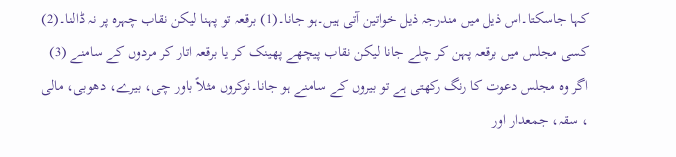کہا جاسکتا۔اس ذیل میں مندرجہ ذیل خواتین آتی ہیں۔ہو جانا۔(1) برقعہ تو پہنا لیکن نقاب چہرہ پر نہ ڈالنا۔(2) کسی مجلس میں برقعہ پہن کر چلے جانا لیکن نقاب پیچھے پھینک کر یا برقعہ اتار کر مردوں کے سامنے (3) اگر وہ مجلس دعوت کا رنگ رکھتی ہے تو بیروں کے سامنے ہو جانا۔نوکروں مثلاً باور چی، بیرے، دھوبی، مالی ، سقہ، جمعدار اور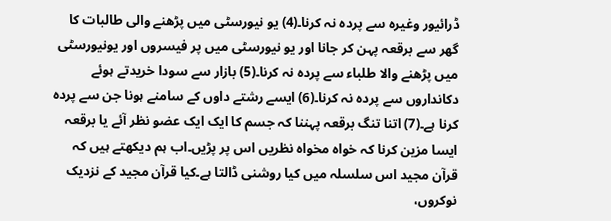ڈرائیور وغیرہ سے پردہ نہ کرنا۔(4) یو نیورسٹی میں پڑھنے والی طالبات کا گھر سے برقعہ پہن کر جانا اور یو نیورسٹی میں پر فیسروں اور یونیورسٹی میں پڑھنے والا طلباء سے پردہ نہ کرنا۔(5) بازار سے سودا خریدتے ہوئے دکانداروں سے پردہ نہ کرنا۔(6) ایسے رشتے داوں کے سامنے ہونا جن سے پردہ کرنا ہے۔(7) اتنا تنگ برقعہ پہننا کہ جسم کا ایک ایک عضو نظر آئے یا برقعہ ایسا مزین کرنا کہ خواہ مخواہ نظریں اس پر پڑیں۔اب ہم دیکھتے ہیں کہ قرآن مجید اس سلسلہ میں کیا روشنی ڈالتا ہے۔کیا قرآن مجید کے نزدیک نوکروں،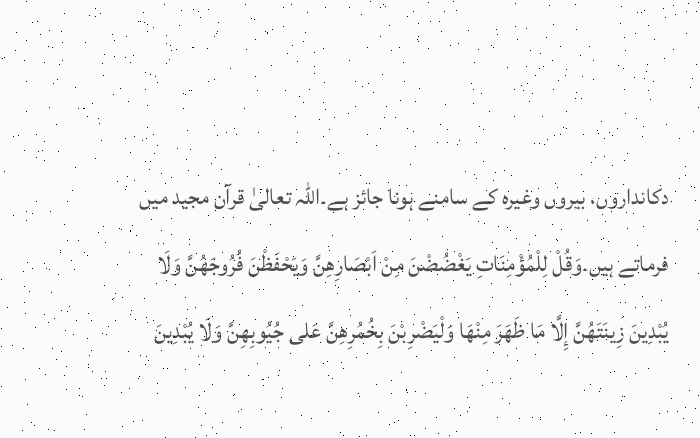دکانداروں، بیروں وغیرہ کے سامنے ہونا جائز ہے۔اللہ تعالیٰ قرآن مجید میں فرماتے ہیں۔وَقُلْ لِلْمُؤْمِنَاتِ يَغْضُضْنَ مِنْ اَبْصَارِهِنَّ وَيَحْفَظْنَ فُرُوجَهُنَّ وَلَا يُبْدِينَ زِينَتَهُنَّ إِلَّا مَا ظَهَرَ مِنْهَا وَلْيَضْرِبْنَ بِخُمُرِهِنَّ عَلى جُيُوبِهِنَّ وَلَا يُبْدِينَ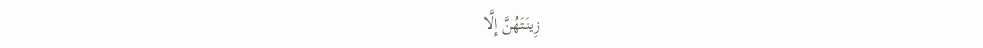زِينَتَهُنَّ إِلَّا